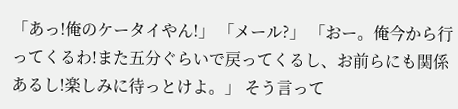「あっ!俺のケータイやん!」 「メール?」 「おー。俺今から行ってくるわ!また五分ぐらいで戻ってくるし、お前らにも関係あるし!楽しみに待っとけよ。」 そう言って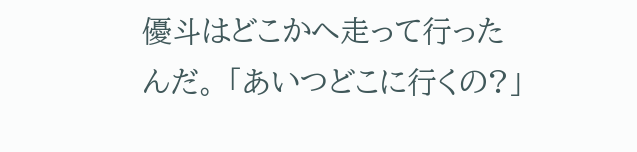優斗はどこかへ走って行ったんだ。 「あいつどこに行くの?」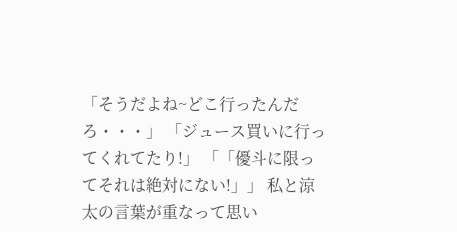「そうだよね~どこ行ったんだろ・・・」 「ジュース買いに行ってくれてたり!」 「「優斗に限ってそれは絶対にない!」」 私と涼太の言葉が重なって思い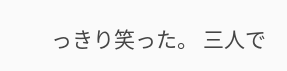っきり笑った。 三人で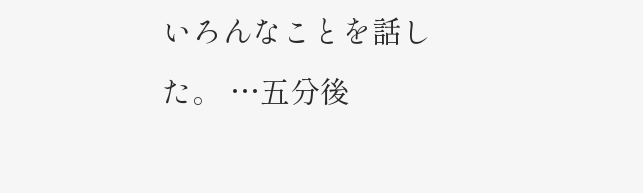いろんなことを話した。 …五分後